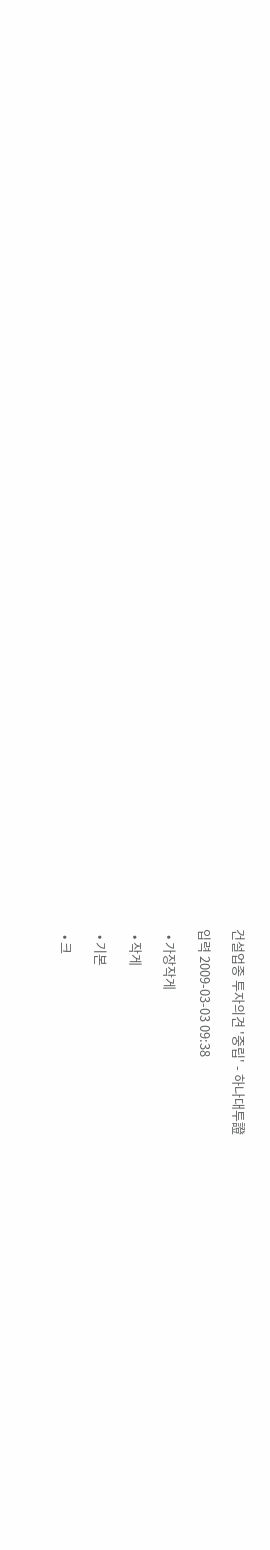건설업종 투자의견 '중립' - 하나대투證

입력 2009-03-03 09:38

  • 가장작게

  • 작게

  • 기본

  • 크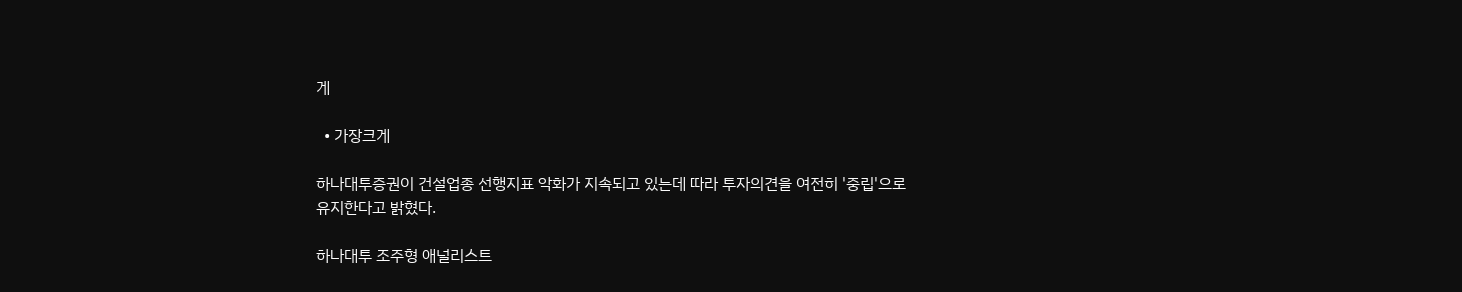게

  • 가장크게

하나대투증권이 건설업종 선행지표 악화가 지속되고 있는데 따라 투자의견을 여전히 '중립'으로 유지한다고 밝혔다.

하나대투 조주형 애널리스트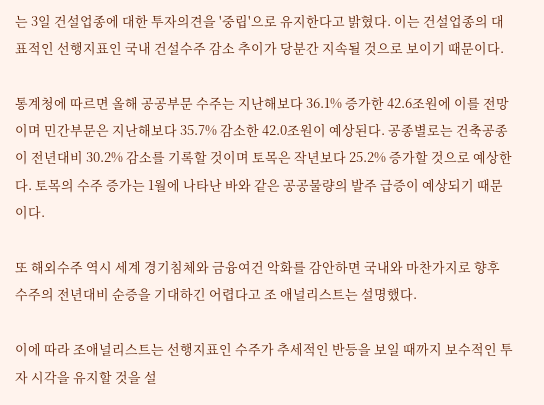는 3일 건설업종에 대한 투자의견을 '중립'으로 유지한다고 밝혔다. 이는 건설업종의 대표적인 선행지표인 국내 건설수주 감소 추이가 당분간 지속될 것으로 보이기 때문이다.

통계청에 따르면 올해 공공부문 수주는 지난해보다 36.1% 증가한 42.6조원에 이를 전망이며 민간부문은 지난해보다 35.7% 감소한 42.0조원이 예상된다. 공종별로는 건축공종이 전년대비 30.2% 감소를 기록할 것이며 토목은 작년보다 25.2% 증가할 것으로 예상한다. 토목의 수주 증가는 1월에 나타난 바와 같은 공공물량의 발주 급증이 예상되기 때문이다.

또 해외수주 역시 세계 경기침체와 금융여건 악화를 감안하면 국내와 마찬가지로 향후 수주의 전년대비 순증을 기대하긴 어렵다고 조 애널리스트는 설명했다.

이에 따라 조애널리스트는 선행지표인 수주가 추세적인 반등을 보일 때까지 보수적인 투자 시각을 유지할 것을 설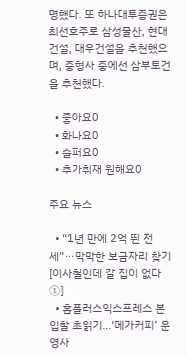명했다. 또 하나대투증권은 최선호주로 삼성물산, 현대건설, 대우건설을 추천했으며, 중형사 중에선 삼부토건을 추천했다.

  • 좋아요0
  • 화나요0
  • 슬퍼요0
  • 추가취재 원해요0

주요 뉴스

  • “1년 만에 2억 뛴 전세”⋯막막한 보금자리 찾기 [이사철인데 갈 집이 없다①]
  • 홈플러스익스프레스 본입찰 초읽기…‘메가커피’ 운영사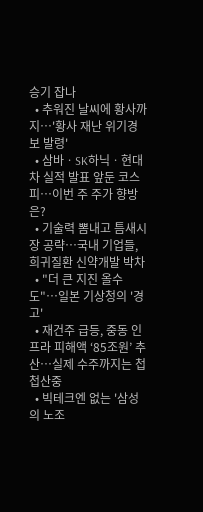승기 잡나
  • 추워진 날씨에 황사까지…'황사 재난 위기경보 발령'
  • 삼바ㆍSK하닉ㆍ현대차 실적 발표 앞둔 코스피…이번 주 주가 향방은?
  • 기술력 뽐내고 틈새시장 공략…국내 기업들, 희귀질환 신약개발 박차
  • "더 큰 지진 올수도"…일본 기상청의 '경고'
  • 재건주 급등, 중동 인프라 피해액 ‘85조원’ 추산⋯실제 수주까지는 첩첩산중
  • 빅테크엔 없는 '삼성의 노조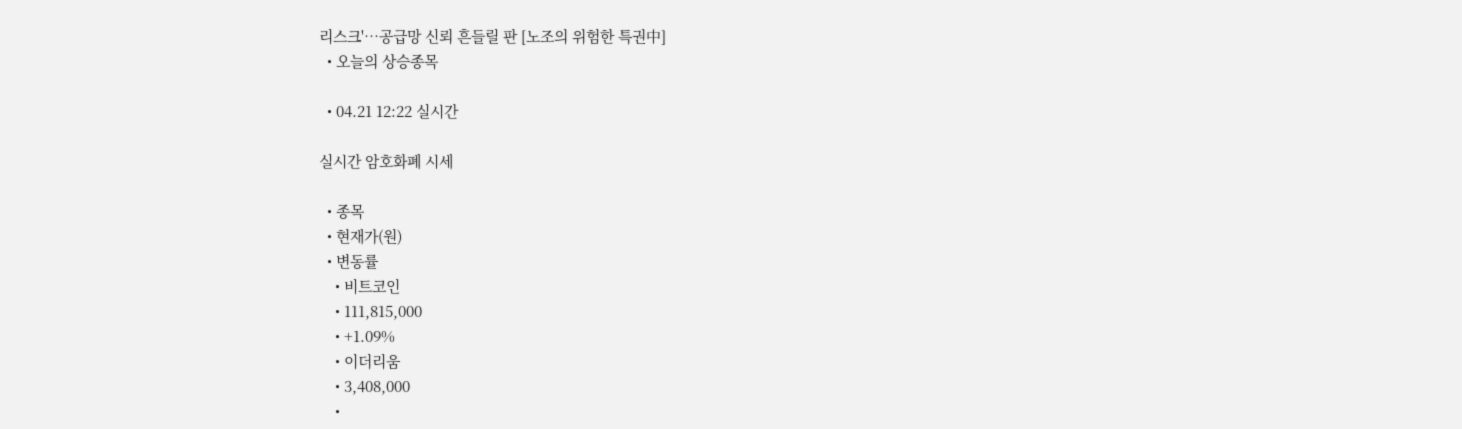리스크'…공급망 신뢰 흔들릴 판 [노조의 위험한 특권中]
  • 오늘의 상승종목

  • 04.21 12:22 실시간

실시간 암호화폐 시세

  • 종목
  • 현재가(원)
  • 변동률
    • 비트코인
    • 111,815,000
    • +1.09%
    • 이더리움
    • 3,408,000
    •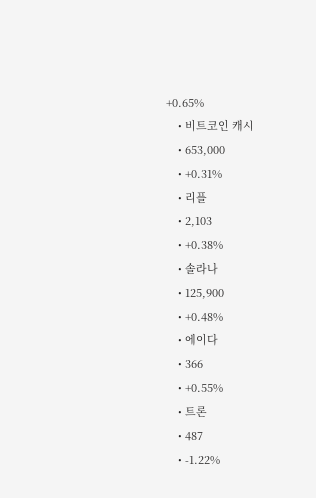+0.65%
    • 비트코인 캐시
    • 653,000
    • +0.31%
    • 리플
    • 2,103
    • +0.38%
    • 솔라나
    • 125,900
    • +0.48%
    • 에이다
    • 366
    • +0.55%
    • 트론
    • 487
    • -1.22%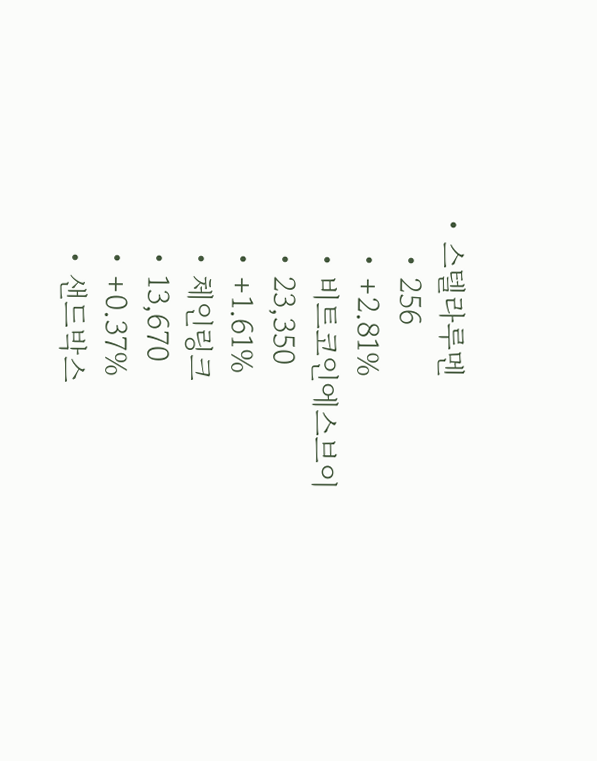• 스텔라루멘
    • 256
    • +2.81%
    • 비트코인에스브이
    • 23,350
    • +1.61%
    • 체인링크
    • 13,670
    • +0.37%
    • 샌드박스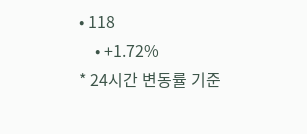• 118
    • +1.72%
* 24시간 변동률 기준